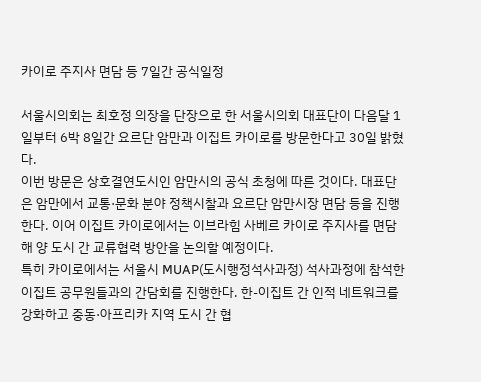카이로 주지사 면담 등 7일간 공식일정

서울시의회는 최호정 의장을 단장으로 한 서울시의회 대표단이 다음달 1일부터 6박 8일간 요르단 암만과 이집트 카이로를 방문한다고 30일 밝혔다.
이번 방문은 상호결연도시인 암만시의 공식 초청에 따른 것이다. 대표단은 암만에서 교통·문화 분야 정책시찰과 요르단 암만시장 면담 등을 진행한다. 이어 이집트 카이로에서는 이브라힘 사베르 카이로 주지사를 면담해 양 도시 간 교류협력 방안을 논의할 예정이다.
특히 카이로에서는 서울시 MUAP(도시행정석사과정) 석사과정에 참석한 이집트 공무원들과의 간담회를 진행한다. 한-이집트 간 인적 네트워크를 강화하고 중동·아프리카 지역 도시 간 협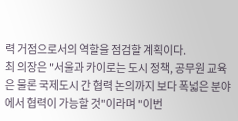력 거점으로서의 역할을 점검할 계획이다.
최 의장은 "서울과 카이로는 도시 정책, 공무원 교육은 물론 국제도시 간 협력 논의까지 보다 폭넓은 분야에서 협력이 가능할 것"이라며 "이번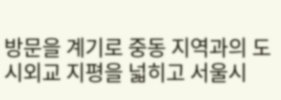방문을 계기로 중동 지역과의 도시외교 지평을 넓히고 서울시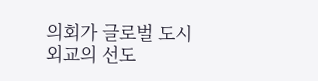의회가 글로벌 도시외교의 선도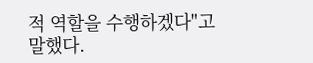적 역할을 수행하겠다"고 말했다.